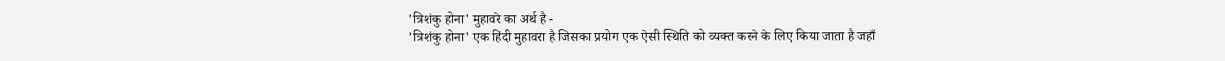'त्रिशंकु होना' मुहावरे का अर्थ है -
'त्रिशंकु होना' एक हिंदी मुहावरा है जिसका प्रयोग एक ऐसी स्थिति को व्यक्त करने के लिए किया जाता है जहाँ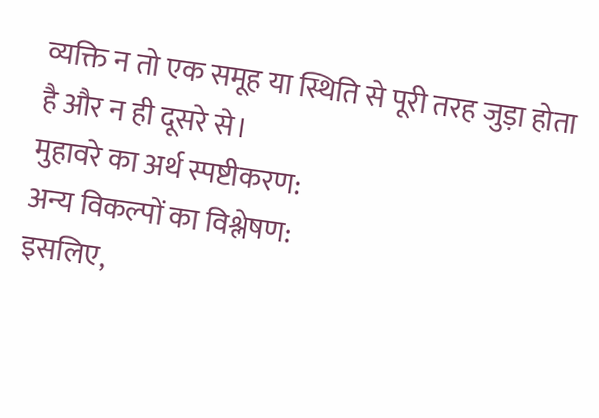व्यक्ति न तो एक समूह या स्थिति से पूरी तरह जुड़ा होता है और न ही दूसरे से।
मुहावरे का अर्थ स्पष्टीकरण:
अन्य विकल्पों का विश्लेषण:
इसलिए,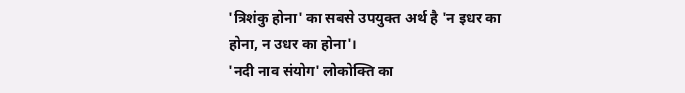'त्रिशंकु होना' का सबसे उपयुक्त अर्थ है 'न इधर का होना, न उधर का होना'।
'नदी नाव संयोग' लोकोक्ति का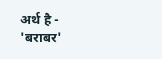अर्थ है -
'बराबर'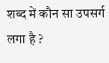शब्द में कौन सा उपसर्ग लगा है ?